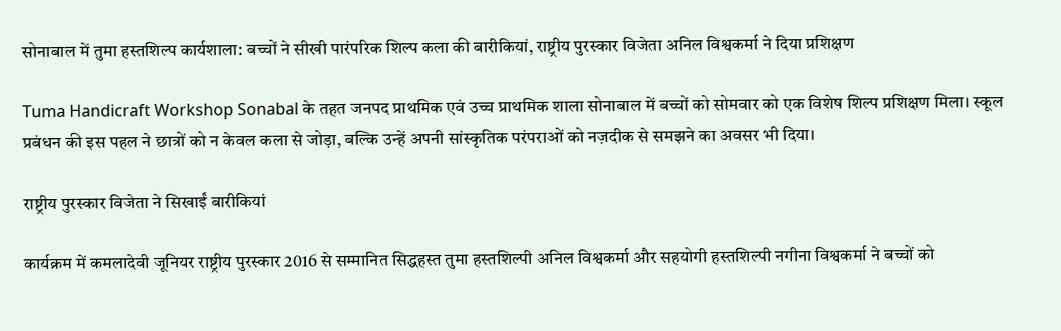सोनाबाल में तुमा हस्तशिल्प कार्यशाला: बच्चों ने सीखी पारंपरिक शिल्प कला की बारीकियां, राष्ट्रीय पुरस्कार विजेता अनिल विश्वकर्मा ने दिया प्रशिक्षण

Tuma Handicraft Workshop Sonabal के तहत जनपद प्राथमिक एवं उच्च प्राथमिक शाला सोनाबाल में बच्चों को सोमवार को एक विशेष शिल्प प्रशिक्षण मिला। स्कूल प्रबंधन की इस पहल ने छात्रों को न केवल कला से जोड़ा, बल्कि उन्हें अपनी सांस्कृतिक परंपराओं को नज़दीक से समझने का अवसर भी दिया।

राष्ट्रीय पुरस्कार विजेता ने सिखाईं बारीकियां

कार्यक्रम में कमलादेवी जूनियर राष्ट्रीय पुरस्कार 2016 से सम्मानित सिद्धहस्त तुमा हस्तशिल्पी अनिल विश्वकर्मा और सहयोगी हस्तशिल्पी नगीना विश्वकर्मा ने बच्चों को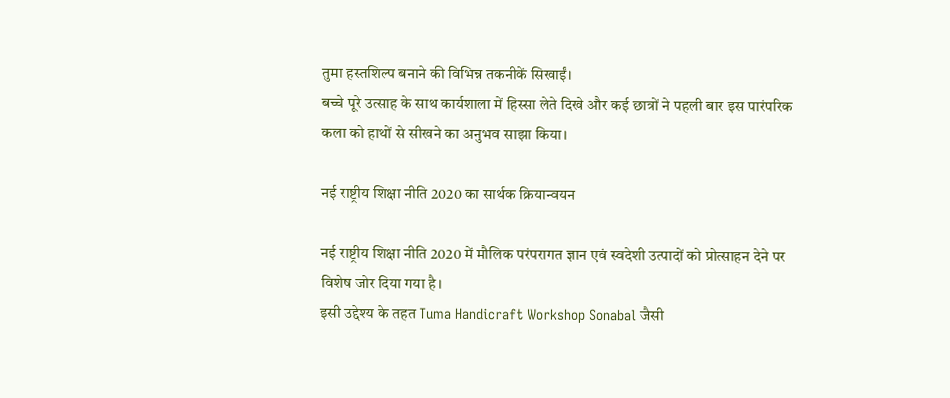तुमा हस्तशिल्प बनाने की विभिन्न तकनीकें सिखाईं।
बच्चे पूरे उत्साह के साथ कार्यशाला में हिस्सा लेते दिखे और कई छात्रों ने पहली बार इस पारंपरिक कला को हाथों से सीखने का अनुभव साझा किया।

नई राष्ट्रीय शिक्षा नीति 2020 का सार्थक क्रियान्वयन

नई राष्ट्रीय शिक्षा नीति 2020 में मौलिक परंपरागत ज्ञान एवं स्वदेशी उत्पादों को प्रोत्साहन देने पर विशेष जोर दिया गया है।
इसी उद्देश्य के तहत Tuma Handicraft Workshop Sonabal जैसी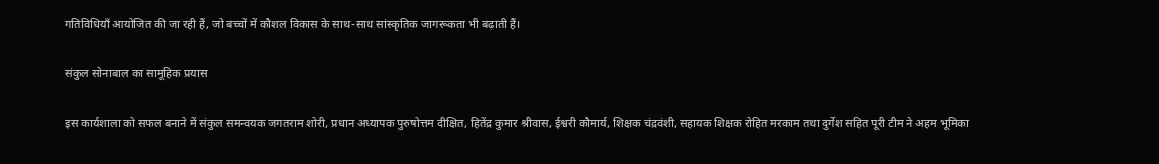गतिविधियाँ आयोजित की जा रही हैं, जो बच्चों में कौशल विकास के साथ-साथ सांस्कृतिक जागरूकता भी बढ़ाती हैं।

संकुल सोनाबाल का सामूहिक प्रयास

इस कार्यशाला को सफल बनाने में संकुल समन्वयक जगतराम शोरी, प्रधान अध्यापक पुरुषोत्तम दीक्षित, हितेंद्र कुमार श्रीवास, ईश्वरी कौमार्य, शिक्षक चंद्रवंशी, सहायक शिक्षक रोहित मरकाम तथा दुर्गेश सहित पूरी टीम ने अहम भूमिका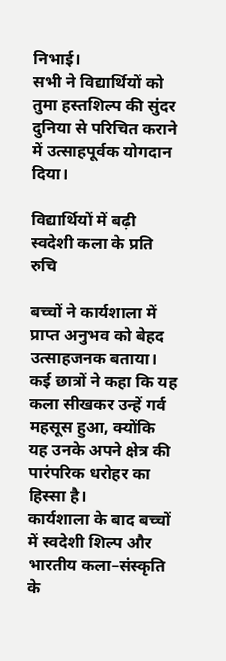निभाई।
सभी ने विद्यार्थियों को तुमा हस्तशिल्प की सुंदर दुनिया से परिचित कराने में उत्साहपूर्वक योगदान दिया।

विद्यार्थियों में बढ़ी स्वदेशी कला के प्रति रुचि

बच्चों ने कार्यशाला में प्राप्त अनुभव को बेहद उत्साहजनक बताया। कई छात्रों ने कहा कि यह कला सीखकर उन्हें गर्व महसूस हुआ, क्योंकि यह उनके अपने क्षेत्र की पारंपरिक धरोहर का हिस्सा है।
कार्यशाला के बाद बच्चों में स्वदेशी शिल्प और भारतीय कला–संस्कृति के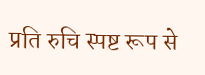प्रति रुचि स्पष्ट रूप से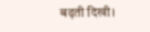बढ़ती दिखी।